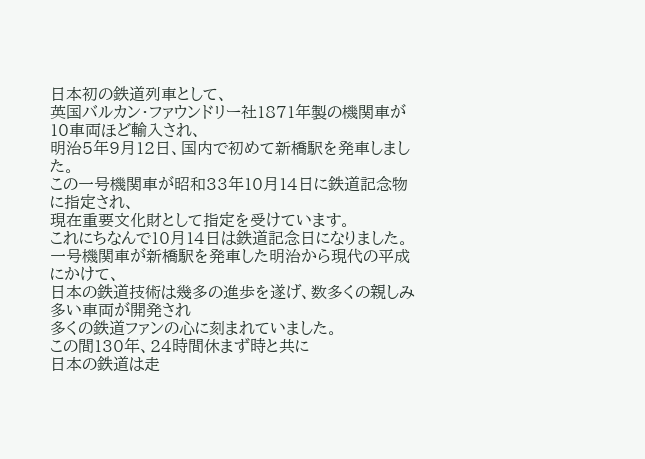日本初の鉄道列車として、
英国バルカン・ファウンドリー社1871年製の機関車が10車両ほど輸入され、
明治5年9月12日、国内で初めて新橋駅を発車しました。
この一号機関車が昭和33年10月14日に鉄道記念物に指定され、
現在重要文化財として指定を受けています。
これにちなんで10月14日は鉄道記念日になりました。
一号機関車が新橋駅を発車した明治から現代の平成にかけて、
日本の鉄道技術は幾多の進歩を遂げ、数多くの親しみ多い車両が開発され
多くの鉄道ファンの心に刻まれていました。
この間130年、24時間休まず時と共に
日本の鉄道は走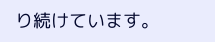り続けています。